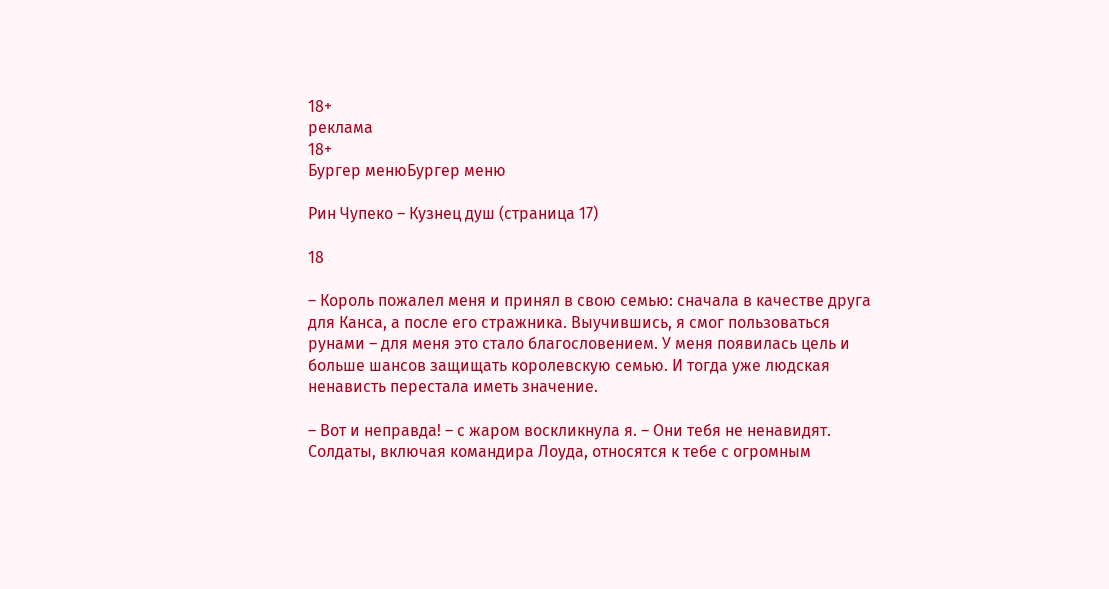18+
реклама
18+
Бургер менюБургер меню

Рин Чупеко – Кузнец душ (страница 17)

18

– Король пожалел меня и принял в свою семью: сначала в качестве друга для Канса, а после его стражника. Выучившись, я смог пользоваться рунами – для меня это стало благословением. У меня появилась цель и больше шансов защищать королевскую семью. И тогда уже людская ненависть перестала иметь значение.

– Вот и неправда! – с жаром воскликнула я. – Они тебя не ненавидят. Солдаты, включая командира Лоуда, относятся к тебе с огромным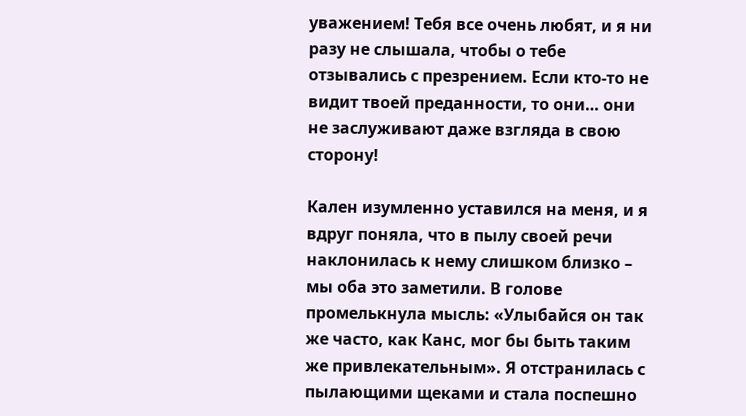уважением! Тебя все очень любят, и я ни разу не слышала, чтобы о тебе отзывались с презрением. Если кто-то не видит твоей преданности, то они… они не заслуживают даже взгляда в свою сторону!

Кален изумленно уставился на меня, и я вдруг поняла, что в пылу своей речи наклонилась к нему слишком близко – мы оба это заметили. В голове промелькнула мысль: «Улыбайся он так же часто, как Канс, мог бы быть таким же привлекательным». Я отстранилась с пылающими щеками и стала поспешно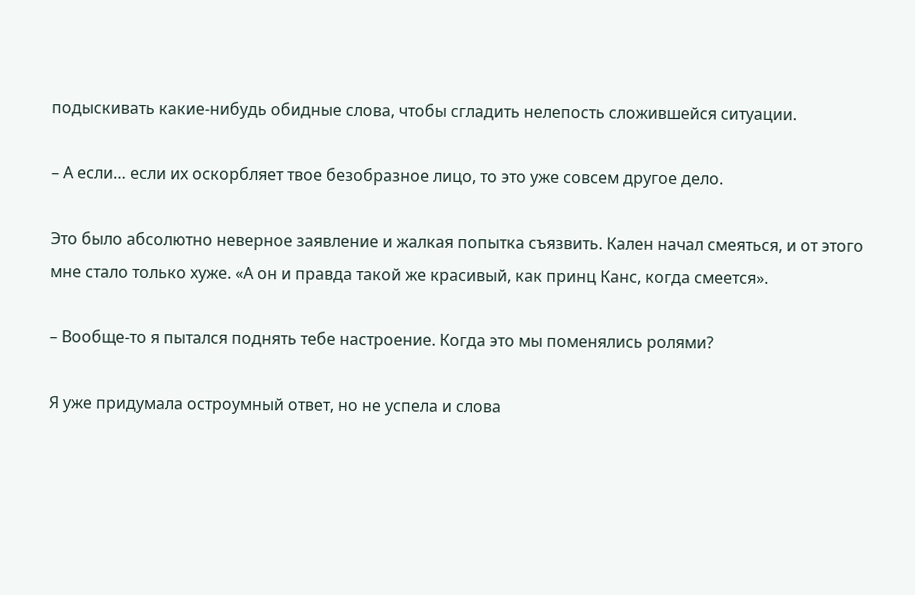подыскивать какие-нибудь обидные слова, чтобы сгладить нелепость сложившейся ситуации.

– А если… если их оскорбляет твое безобразное лицо, то это уже совсем другое дело.

Это было абсолютно неверное заявление и жалкая попытка съязвить. Кален начал смеяться, и от этого мне стало только хуже. «А он и правда такой же красивый, как принц Канс, когда смеется».

– Вообще-то я пытался поднять тебе настроение. Когда это мы поменялись ролями?

Я уже придумала остроумный ответ, но не успела и слова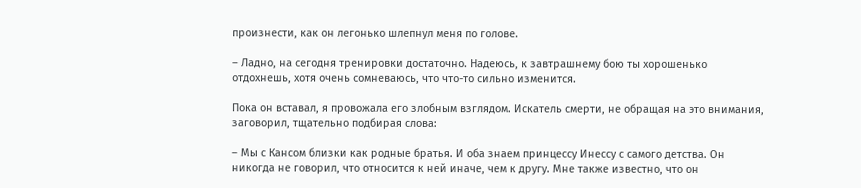произнести, как он легонько шлепнул меня по голове.

– Ладно, на сегодня тренировки достаточно. Надеюсь, к завтрашнему бою ты хорошенько отдохнешь, хотя очень сомневаюсь, что что-то сильно изменится.

Пока он вставал, я провожала его злобным взглядом. Искатель смерти, не обращая на это внимания, заговорил, тщательно подбирая слова:

– Мы с Кансом близки как родные братья. И оба знаем принцессу Инессу с самого детства. Он никогда не говорил, что относится к ней иначе, чем к другу. Мне также известно, что он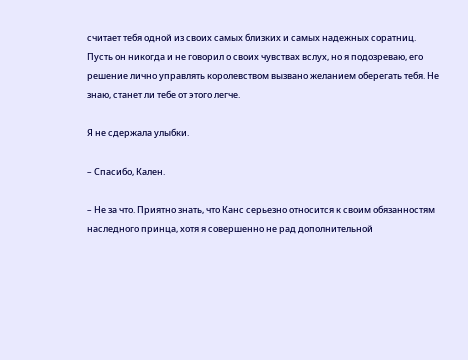считает тебя одной из своих самых близких и самых надежных соратниц. Пусть он никогда и не говорил о своих чувствах вслух, но я подозреваю, его решение лично управлять королевством вызвано желанием оберегать тебя. Не знаю, станет ли тебе от этого легче.

Я не сдержала улыбки.

– Спасибо, Кален.

– Не за что. Приятно знать, что Канс серьезно относится к своим обязанностям наследного принца, хотя я совершенно не рад дополнительной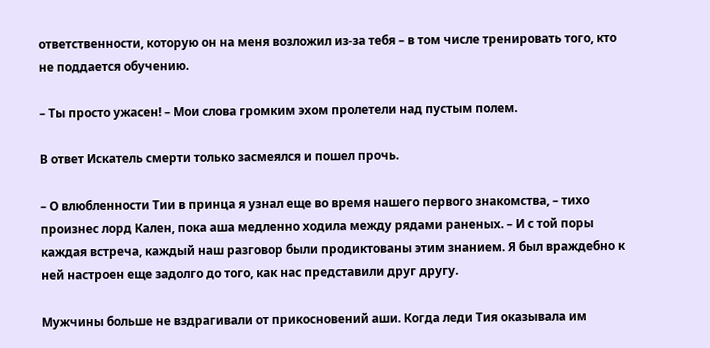ответственности, которую он на меня возложил из-за тебя – в том числе тренировать того, кто не поддается обучению.

– Ты просто ужасен! – Мои слова громким эхом пролетели над пустым полем.

В ответ Искатель смерти только засмеялся и пошел прочь.

– О влюбленности Тии в принца я узнал еще во время нашего первого знакомства, – тихо произнес лорд Кален, пока аша медленно ходила между рядами раненых. – И с той поры каждая встреча, каждый наш разговор были продиктованы этим знанием. Я был враждебно к ней настроен еще задолго до того, как нас представили друг другу.

Мужчины больше не вздрагивали от прикосновений аши. Когда леди Тия оказывала им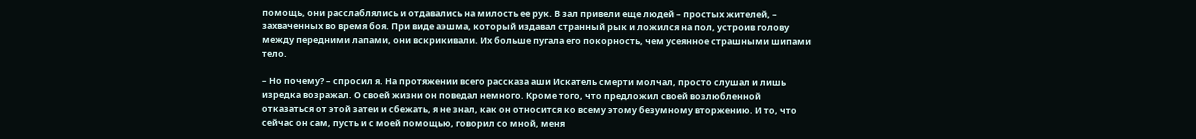помощь, они расслаблялись и отдавались на милость ее рук. В зал привели еще людей – простых жителей, – захваченных во время боя. При виде аэшма, который издавал странный рык и ложился на пол, устроив голову между передними лапами, они вскрикивали. Их больше пугала его покорность, чем усеянное страшными шипами тело.

– Но почему? – спросил я. На протяжении всего рассказа аши Искатель смерти молчал, просто слушал и лишь изредка возражал. О своей жизни он поведал немного. Кроме того, что предложил своей возлюбленной отказаться от этой затеи и сбежать, я не знал, как он относится ко всему этому безумному вторжению. И то, что сейчас он сам, пусть и с моей помощью, говорил со мной, меня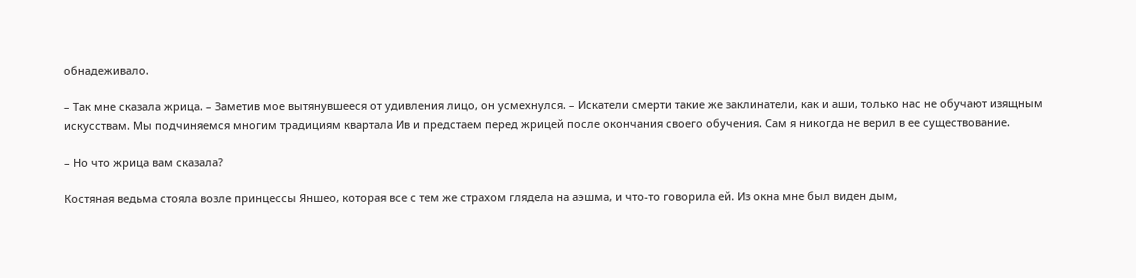обнадеживало.

– Так мне сказала жрица. – Заметив мое вытянувшееся от удивления лицо, он усмехнулся. – Искатели смерти такие же заклинатели, как и аши, только нас не обучают изящным искусствам. Мы подчиняемся многим традициям квартала Ив и предстаем перед жрицей после окончания своего обучения. Сам я никогда не верил в ее существование.

– Но что жрица вам сказала?

Костяная ведьма стояла возле принцессы Яншео, которая все с тем же страхом глядела на аэшма, и что-то говорила ей. Из окна мне был виден дым,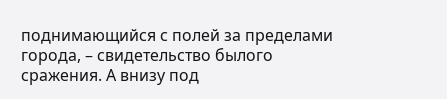поднимающийся с полей за пределами города, – свидетельство былого сражения. А внизу под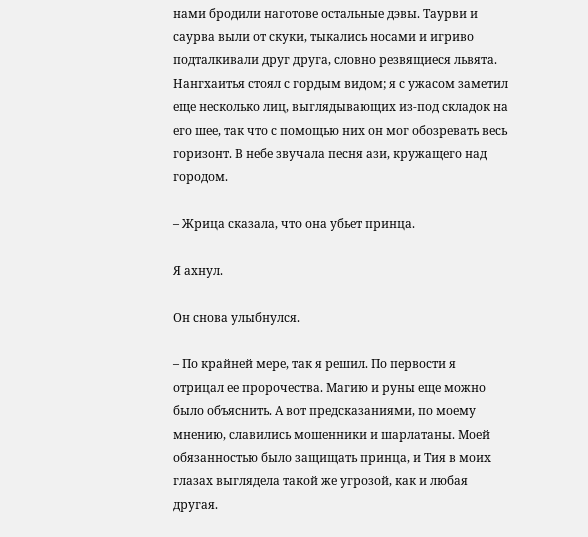нами бродили наготове остальные дэвы. Таурви и саурва выли от скуки, тыкались носами и игриво подталкивали друг друга, словно резвящиеся львята. Нангхаитья стоял с гордым видом; я с ужасом заметил еще несколько лиц, выглядывающих из-под складок на его шее, так что с помощью них он мог обозревать весь горизонт. В небе звучала песня ази, кружащего над городом.

– Жрица сказала, что она убьет принца.

Я ахнул.

Он снова улыбнулся.

– По крайней мере, так я решил. По первости я отрицал ее пророчества. Магию и руны еще можно было объяснить. А вот предсказаниями, по моему мнению, славились мошенники и шарлатаны. Моей обязанностью было защищать принца, и Тия в моих глазах выглядела такой же угрозой, как и любая другая.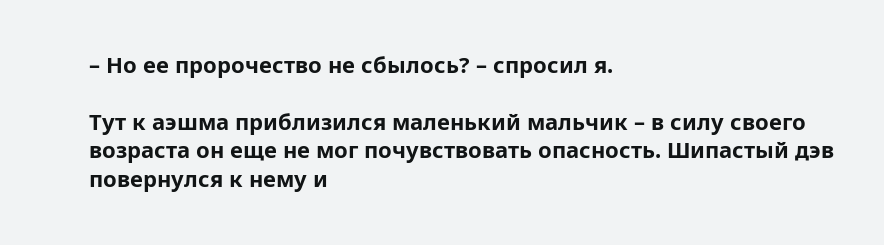– Но ее пророчество не сбылось? – спросил я.

Тут к аэшма приблизился маленький мальчик – в силу своего возраста он еще не мог почувствовать опасность. Шипастый дэв повернулся к нему и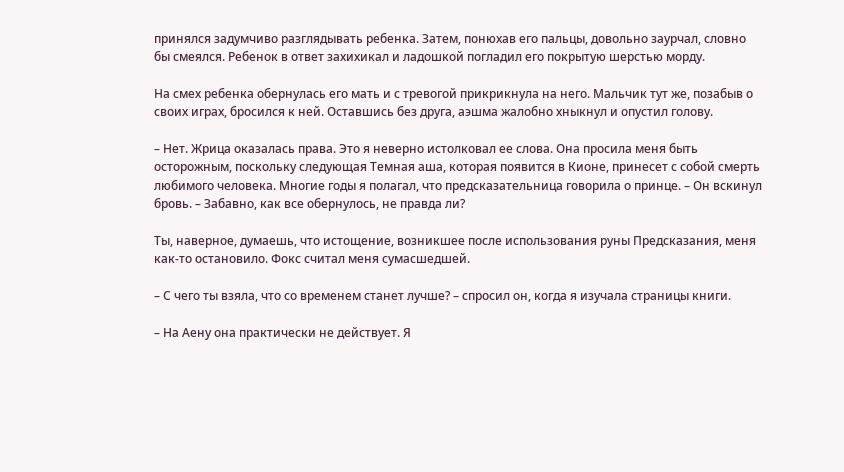принялся задумчиво разглядывать ребенка. Затем, понюхав его пальцы, довольно заурчал, словно бы смеялся. Ребенок в ответ захихикал и ладошкой погладил его покрытую шерстью морду.

На смех ребенка обернулась его мать и с тревогой прикрикнула на него. Мальчик тут же, позабыв о своих играх, бросился к ней. Оставшись без друга, аэшма жалобно хныкнул и опустил голову.

– Нет. Жрица оказалась права. Это я неверно истолковал ее слова. Она просила меня быть осторожным, поскольку следующая Темная аша, которая появится в Кионе, принесет с собой смерть любимого человека. Многие годы я полагал, что предсказательница говорила о принце. – Он вскинул бровь. – Забавно, как все обернулось, не правда ли?

Ты, наверное, думаешь, что истощение, возникшее после использования руны Предсказания, меня как-то остановило. Фокс считал меня сумасшедшей.

– С чего ты взяла, что со временем станет лучше? – спросил он, когда я изучала страницы книги.

– На Аену она практически не действует. Я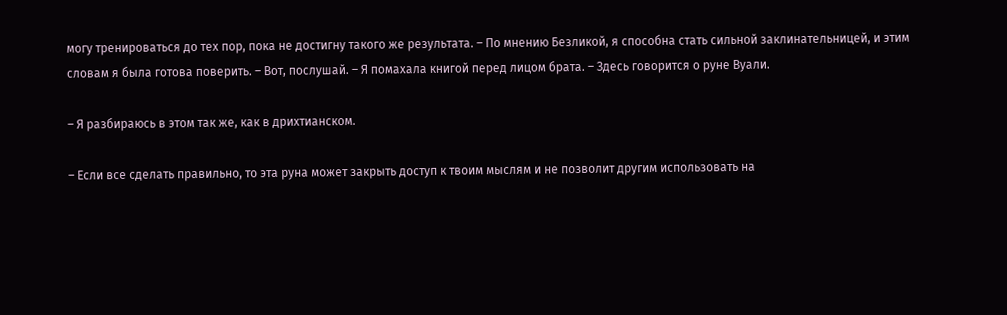могу тренироваться до тех пор, пока не достигну такого же результата. – По мнению Безликой, я способна стать сильной заклинательницей, и этим словам я была готова поверить. – Вот, послушай. – Я помахала книгой перед лицом брата. – Здесь говорится о руне Вуали.

– Я разбираюсь в этом так же, как в дрихтианском.

– Если все сделать правильно, то эта руна может закрыть доступ к твоим мыслям и не позволит другим использовать на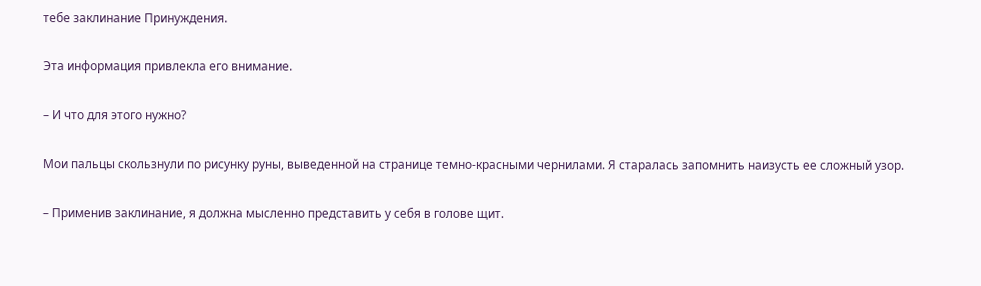тебе заклинание Принуждения.

Эта информация привлекла его внимание.

– И что для этого нужно?

Мои пальцы скользнули по рисунку руны, выведенной на странице темно-красными чернилами. Я старалась запомнить наизусть ее сложный узор.

– Применив заклинание, я должна мысленно представить у себя в голове щит.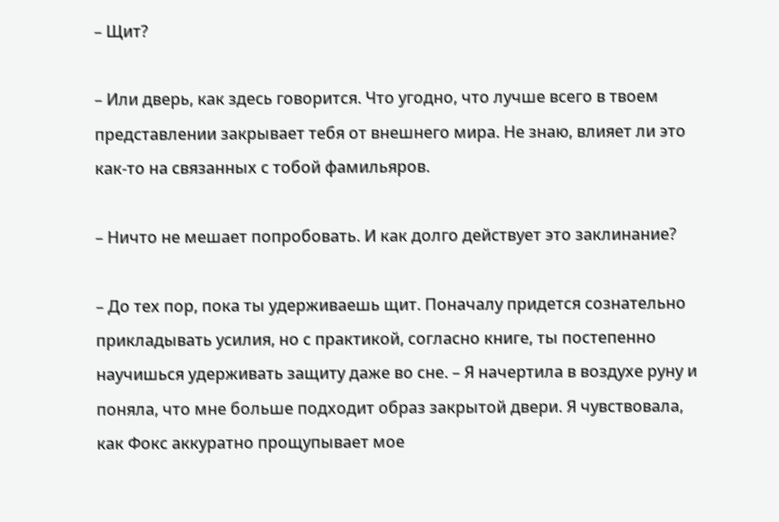– Щит?

– Или дверь, как здесь говорится. Что угодно, что лучше всего в твоем представлении закрывает тебя от внешнего мира. Не знаю, влияет ли это как-то на связанных с тобой фамильяров.

– Ничто не мешает попробовать. И как долго действует это заклинание?

– До тех пор, пока ты удерживаешь щит. Поначалу придется сознательно прикладывать усилия, но с практикой, согласно книге, ты постепенно научишься удерживать защиту даже во сне. – Я начертила в воздухе руну и поняла, что мне больше подходит образ закрытой двери. Я чувствовала, как Фокс аккуратно прощупывает мое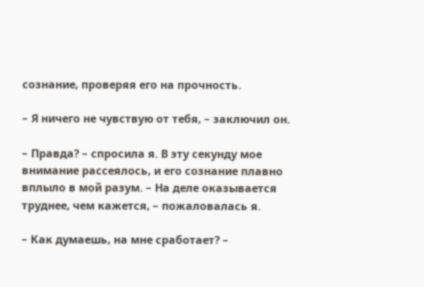сознание, проверяя его на прочность.

– Я ничего не чувствую от тебя, – заключил он.

– Правда? – спросила я. В эту секунду мое внимание рассеялось, и его сознание плавно вплыло в мой разум. – На деле оказывается труднее, чем кажется, – пожаловалась я.

– Как думаешь, на мне сработает? –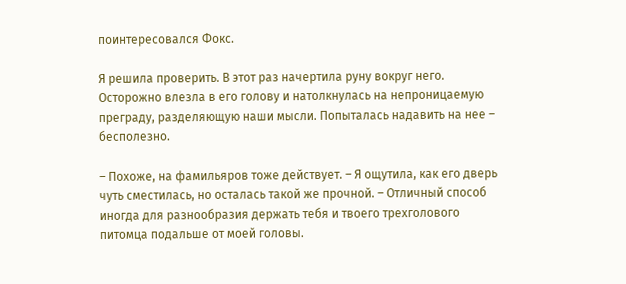поинтересовался Фокс.

Я решила проверить. В этот раз начертила руну вокруг него. Осторожно влезла в его голову и натолкнулась на непроницаемую преграду, разделяющую наши мысли. Попыталась надавить на нее – бесполезно.

– Похоже, на фамильяров тоже действует. – Я ощутила, как его дверь чуть сместилась, но осталась такой же прочной. – Отличный способ иногда для разнообразия держать тебя и твоего трехголового питомца подальше от моей головы.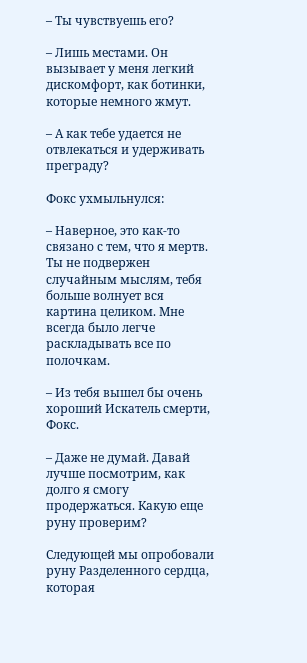– Ты чувствуешь его?

– Лишь местами. Он вызывает у меня легкий дискомфорт, как ботинки, которые немного жмут.

– А как тебе удается не отвлекаться и удерживать преграду?

Фокс ухмыльнулся:

– Наверное, это как-то связано с тем, что я мертв. Ты не подвержен случайным мыслям, тебя больше волнует вся картина целиком. Мне всегда было легче раскладывать все по полочкам.

– Из тебя вышел бы очень хороший Искатель смерти, Фокс.

– Даже не думай. Давай лучше посмотрим, как долго я смогу продержаться. Какую еще руну проверим?

Следующей мы опробовали руну Разделенного сердца, которая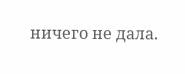ничего не дала.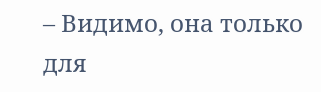– Видимо, она только для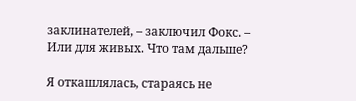заклинателей, – заключил Фокс. – Или для живых. Что там дальше?

Я откашлялась, стараясь не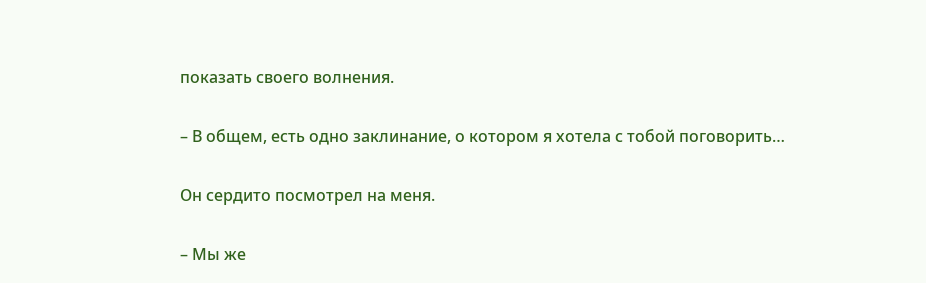показать своего волнения.

– В общем, есть одно заклинание, о котором я хотела с тобой поговорить…

Он сердито посмотрел на меня.

– Мы же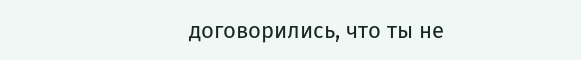договорились, что ты не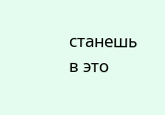станешь в это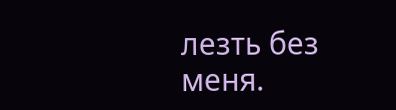лезть без меня.